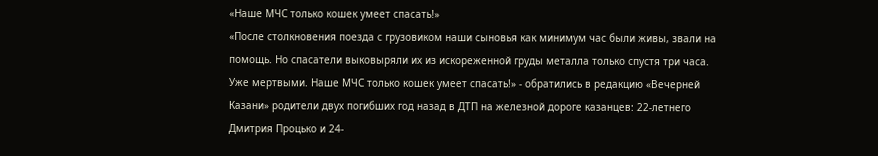«Наше МЧС только кошек умеет спасать!»
«После столкновения поезда с грузовиком наши сыновья как минимум час были живы, звали на помощь. Но спасатели выковыряли их из искореженной груды металла только спустя три часа. Уже мертвыми. Наше МЧС только кошек умеет спасать!» - обратились в редакцию «Вечерней Казани» родители двух погибших год назад в ДТП на железной дороге казанцев: 22-летнего Дмитрия Процько и 24-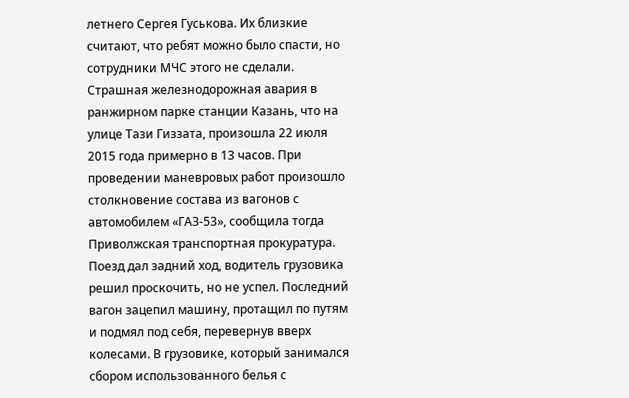летнего Сергея Гуськова. Их близкие считают, что ребят можно было спасти, но сотрудники МЧС этого не сделали.
Страшная железнодорожная авария в ранжирном парке станции Казань, что на улице Тази Гиззата, произошла 22 июля 2015 года примерно в 13 часов. При проведении маневровых работ произошло столкновение состава из вагонов с автомобилем «ГАЗ-53», сообщила тогда Приволжская транспортная прокуратура. Поезд дал задний ход, водитель грузовика решил проскочить, но не успел. Последний вагон зацепил машину, протащил по путям и подмял под себя, перевернув вверх колесами. В грузовике, который занимался сбором использованного белья с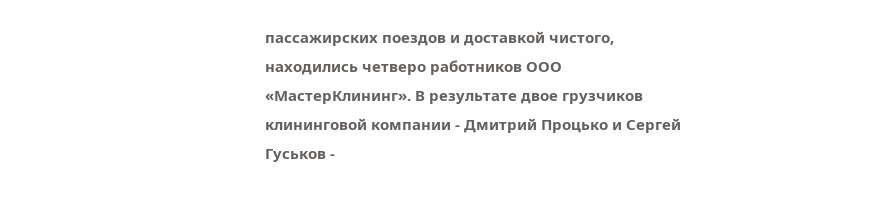пассажирских поездов и доставкой чистого, находились четверо работников ООО «МастерКлининг». В результате двое грузчиков клининговой компании - Дмитрий Процько и Сергей Гуськов -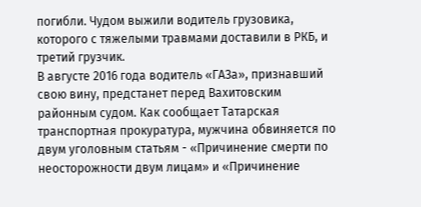погибли. Чудом выжили водитель грузовика, которого с тяжелыми травмами доставили в РКБ, и третий грузчик.
В августе 2016 года водитель «ГАЗа», признавший свою вину, предстанет перед Вахитовским районным судом. Как сообщает Татарская транспортная прокуратура, мужчина обвиняется по двум уголовным статьям - «Причинение смерти по неосторожности двум лицам» и «Причинение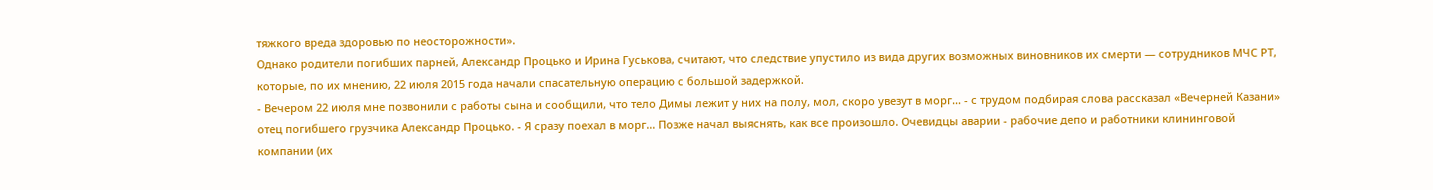тяжкого вреда здоровью по неосторожности».
Однако родители погибших парней, Александр Процько и Ирина Гуськова, считают, что следствие упустило из вида других возможных виновников их смерти — сотрудников МЧС РТ, которые, по их мнению, 22 июля 2015 года начали спасательную операцию с большой задержкой.
- Вечером 22 июля мне позвонили с работы сына и сообщили, что тело Димы лежит у них на полу, мол, скоро увезут в морг… - с трудом подбирая слова рассказал «Вечерней Казани» отец погибшего грузчика Александр Процько. - Я сразу поехал в морг… Позже начал выяснять, как все произошло. Очевидцы аварии - рабочие депо и работники клининговой компании (их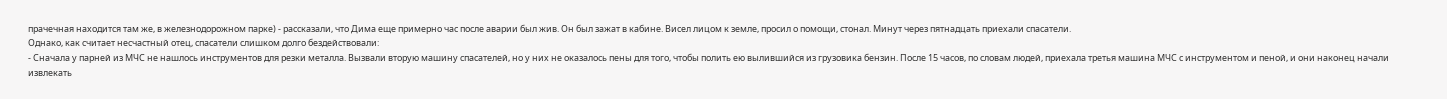прачечная находится там же, в железнодорожном парке) - рассказали, что Дима еще примерно час после аварии был жив. Он был зажат в кабине. Висел лицом к земле, просил о помощи, стонал. Минут через пятнадцать приехали спасатели.
Однако, как считает несчастный отец, спасатели слишком долго бездействовали:
- Сначала у парней из МЧС не нашлось инструментов для резки металла. Вызвали вторую машину спасателей, но у них не оказалось пены для того, чтобы полить ею вылившийся из грузовика бензин. После 15 часов, по словам людей, приехала третья машина МЧС с инструментом и пеной, и они наконец начали извлекать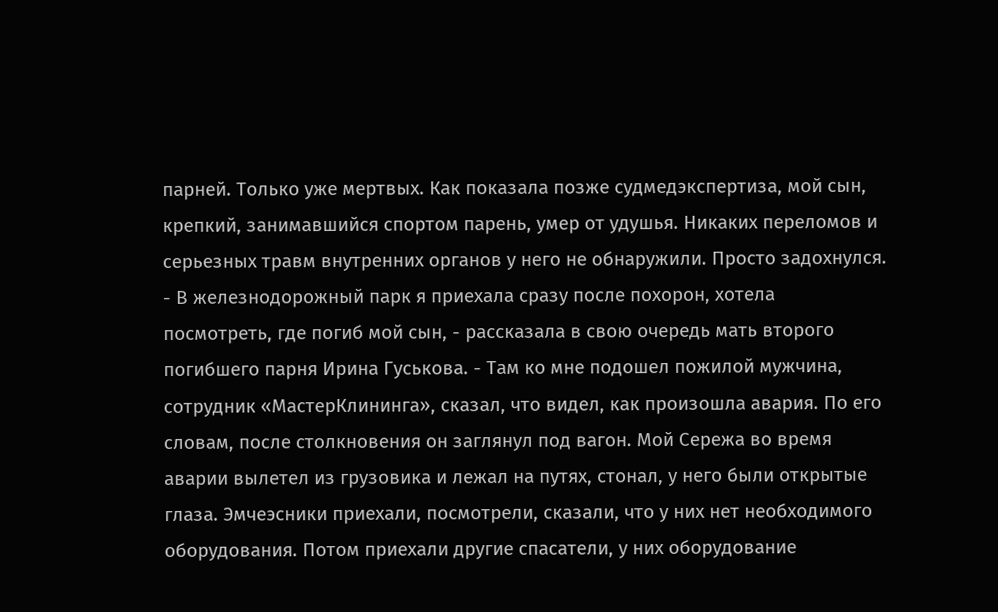парней. Только уже мертвых. Как показала позже судмедэкспертиза, мой сын, крепкий, занимавшийся спортом парень, умер от удушья. Никаких переломов и серьезных травм внутренних органов у него не обнаружили. Просто задохнулся.
- В железнодорожный парк я приехала сразу после похорон, хотела посмотреть, где погиб мой сын, - рассказала в свою очередь мать второго погибшего парня Ирина Гуськова. - Там ко мне подошел пожилой мужчина, сотрудник «МастерКлининга», сказал, что видел, как произошла авария. По его словам, после столкновения он заглянул под вагон. Мой Сережа во время аварии вылетел из грузовика и лежал на путях, стонал, у него были открытые глаза. Эмчеэсники приехали, посмотрели, сказали, что у них нет необходимого оборудования. Потом приехали другие спасатели, у них оборудование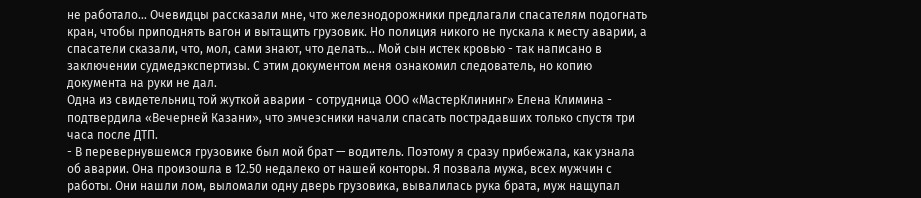не работало… Очевидцы рассказали мне, что железнодорожники предлагали спасателям подогнать кран, чтобы приподнять вагон и вытащить грузовик. Но полиция никого не пускала к месту аварии, а спасатели сказали, что, мол, сами знают, что делать… Мой сын истек кровью - так написано в заключении судмедэкспертизы. С этим документом меня ознакомил следователь, но копию документа на руки не дал.
Одна из свидетельниц той жуткой аварии - сотрудница ООО «МастерКлининг» Елена Климина - подтвердила «Вечерней Казани», что эмчеэсники начали спасать пострадавших только спустя три часа после ДТП.
- В перевернувшемся грузовике был мой брат — водитель. Поэтому я сразу прибежала, как узнала об аварии. Она произошла в 12.50 недалеко от нашей конторы. Я позвала мужа, всех мужчин с работы. Они нашли лом, выломали одну дверь грузовика, вывалилась рука брата, муж нащупал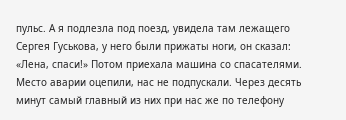пульс. А я подлезла под поезд, увидела там лежащего Сергея Гуськова, у него были прижаты ноги, он сказал: «Лена, спаси!» Потом приехала машина со спасателями. Место аварии оцепили, нас не подпускали. Через десять минут самый главный из них при нас же по телефону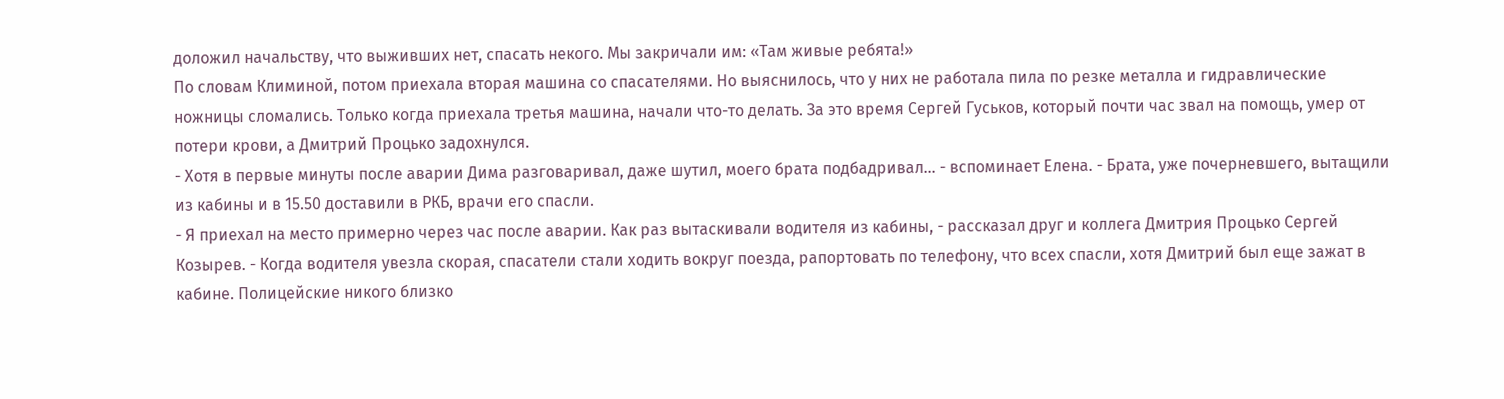доложил начальству, что выживших нет, спасать некого. Мы закричали им: «Там живые ребята!»
По словам Климиной, потом приехала вторая машина со спасателями. Но выяснилось, что у них не работала пила по резке металла и гидравлические ножницы сломались. Только когда приехала третья машина, начали что-то делать. За это время Сергей Гуськов, который почти час звал на помощь, умер от потери крови, а Дмитрий Процько задохнулся.
- Хотя в первые минуты после аварии Дима разговаривал, даже шутил, моего брата подбадривал… - вспоминает Елена. - Брата, уже почерневшего, вытащили из кабины и в 15.50 доставили в РКБ, врачи его спасли.
- Я приехал на место примерно через час после аварии. Как раз вытаскивали водителя из кабины, - рассказал друг и коллега Дмитрия Процько Сергей Козырев. - Когда водителя увезла скорая, спасатели стали ходить вокруг поезда, рапортовать по телефону, что всех спасли, хотя Дмитрий был еще зажат в кабине. Полицейские никого близко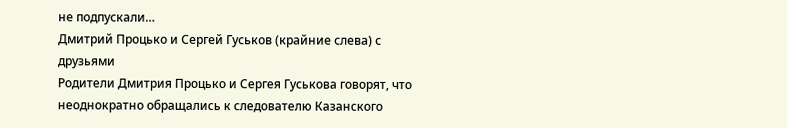не подпускали…
Дмитрий Процько и Сергей Гуськов (крайние слева) с друзьями
Родители Дмитрия Процько и Сергея Гуськова говорят, что неоднократно обращались к следователю Казанского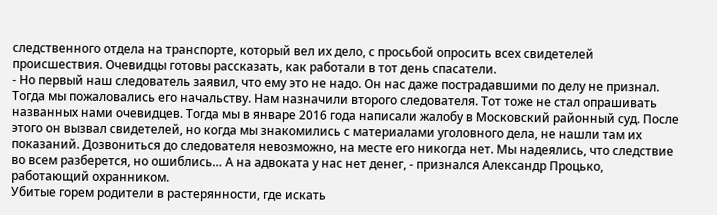следственного отдела на транспорте, который вел их дело, с просьбой опросить всех свидетелей происшествия. Очевидцы готовы рассказать, как работали в тот день спасатели.
- Но первый наш следователь заявил, что ему это не надо. Он нас даже пострадавшими по делу не признал. Тогда мы пожаловались его начальству. Нам назначили второго следователя. Тот тоже не стал опрашивать названных нами очевидцев. Тогда мы в январе 2016 года написали жалобу в Московский районный суд. После этого он вызвал свидетелей, но когда мы знакомились с материалами уголовного дела, не нашли там их показаний. Дозвониться до следователя невозможно, на месте его никогда нет. Мы надеялись, что следствие во всем разберется, но ошиблись… А на адвоката у нас нет денег, - признался Александр Процько, работающий охранником.
Убитые горем родители в растерянности, где искать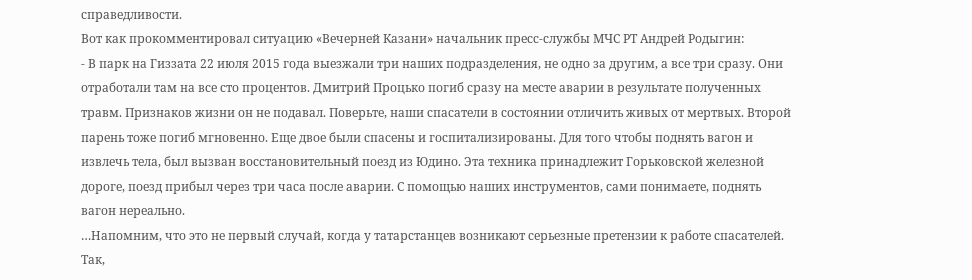справедливости.
Вот как прокомментировал ситуацию «Вечерней Казани» начальник пресс-службы МЧС РТ Андрей Родыгин:
- В парк на Гиззата 22 июля 2015 года выезжали три наших подразделения, не одно за другим, а все три сразу. Они отработали там на все сто процентов. Дмитрий Процько погиб сразу на месте аварии в результате полученных травм. Признаков жизни он не подавал. Поверьте, наши спасатели в состоянии отличить живых от мертвых. Второй парень тоже погиб мгновенно. Еще двое были спасены и госпитализированы. Для того чтобы поднять вагон и извлечь тела, был вызван восстановительный поезд из Юдино. Эта техника принадлежит Горьковской железной дороге, поезд прибыл через три часа после аварии. С помощью наших инструментов, сами понимаете, поднять вагон нереально.
…Напомним, что это не первый случай, когда у татарстанцев возникают серьезные претензии к работе спасателей. Так,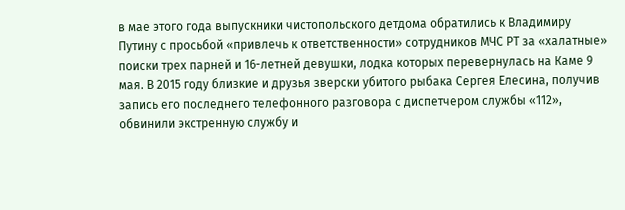в мае этого года выпускники чистопольского детдома обратились к Владимиру Путину с просьбой «привлечь к ответственности» сотрудников МЧС РТ за «халатные» поиски трех парней и 16-летней девушки, лодка которых перевернулась на Каме 9 мая. В 2015 году близкие и друзья зверски убитого рыбака Сергея Елесина, получив запись его последнего телефонного разговора с диспетчером службы «112», обвинили экстренную службу и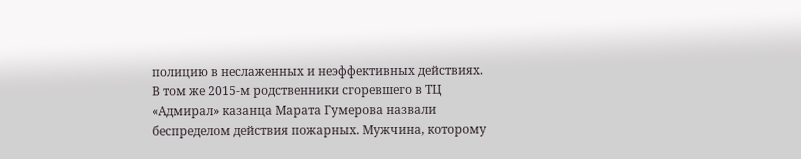полицию в неслаженных и неэффективных действиях. В том же 2015-м родственники сгоревшего в ТЦ «Адмирал» казанца Марата Гумерова назвали беспределом действия пожарных. Мужчина, которому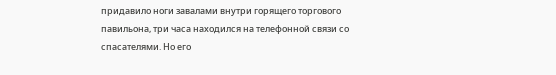придавило ноги завалами внутри горящего торгового павильона, три часа находился на телефонной связи со спасателями. Но его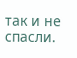так и не спасли.